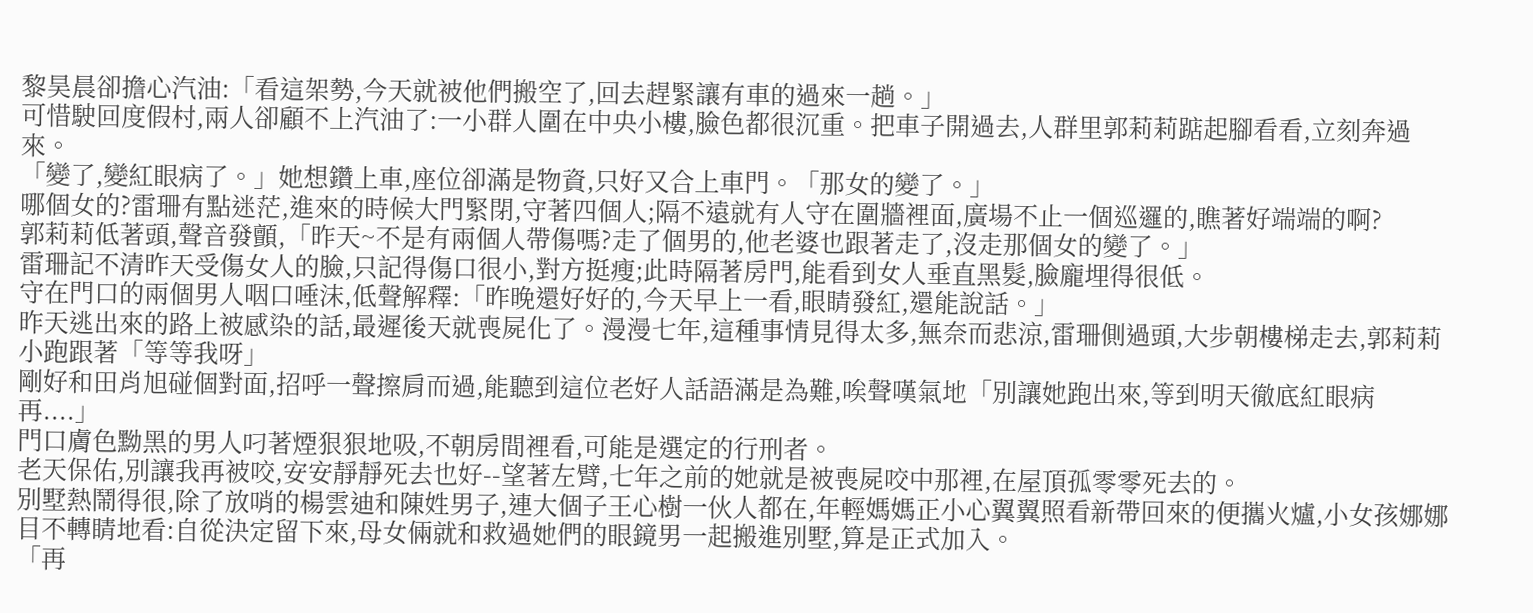黎昊晨卻擔心汽油:「看這架勢,今天就被他們搬空了,回去趕緊讓有車的過來一趟。」
可惜駛回度假村,兩人卻顧不上汽油了:一小群人圍在中央小樓,臉色都很沉重。把車子開過去,人群里郭莉莉踮起腳看看,立刻奔過來。
「變了,變紅眼病了。」她想鑽上車,座位卻滿是物資,只好又合上車門。「那女的變了。」
哪個女的?雷珊有點迷茫,進來的時候大門緊閉,守著四個人;隔不遠就有人守在圍牆裡面,廣場不止一個巡邏的,瞧著好端端的啊?
郭莉莉低著頭,聲音發顫,「昨天~不是有兩個人帶傷嗎?走了個男的,他老婆也跟著走了,沒走那個女的變了。」
雷珊記不清昨天受傷女人的臉,只記得傷口很小,對方挺瘦;此時隔著房門,能看到女人垂直黑髮,臉龐埋得很低。
守在門口的兩個男人咽口唾沫,低聲解釋:「昨晚還好好的,今天早上一看,眼睛發紅,還能說話。」
昨天逃出來的路上被感染的話,最遲後天就喪屍化了。漫漫七年,這種事情見得太多,無奈而悲涼,雷珊側過頭,大步朝樓梯走去,郭莉莉小跑跟著「等等我呀」
剛好和田肖旭碰個對面,招呼一聲擦肩而過,能聽到這位老好人話語滿是為難,唉聲嘆氣地「別讓她跑出來,等到明天徹底紅眼病再....」
門口膚色黝黑的男人叼著煙狠狠地吸,不朝房間裡看,可能是選定的行刑者。
老天保佑,別讓我再被咬,安安靜靜死去也好--望著左臂,七年之前的她就是被喪屍咬中那裡,在屋頂孤零零死去的。
別墅熱鬧得很,除了放哨的楊雲迪和陳姓男子,連大個子王心樹一伙人都在,年輕媽媽正小心翼翼照看新帶回來的便攜火爐,小女孩娜娜目不轉睛地看:自從決定留下來,母女倆就和救過她們的眼鏡男一起搬進別墅,算是正式加入。
「再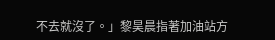不去就沒了。」黎昊晨指著加油站方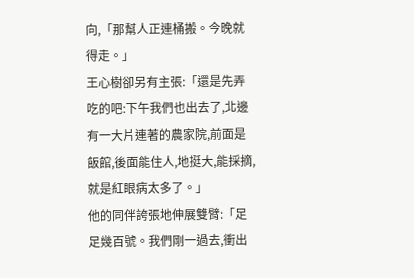向,「那幫人正連桶搬。今晚就得走。」
王心樹卻另有主張:「還是先弄吃的吧:下午我們也出去了,北邊有一大片連著的農家院,前面是飯館,後面能住人,地挺大,能採摘,就是紅眼病太多了。」
他的同伴誇張地伸展雙臂:「足足幾百號。我們剛一過去,衝出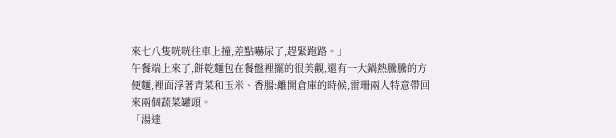來七八隻咣咣往車上撞,差點嚇尿了,趕緊跑路。」
午餐端上來了,餅乾麵包在餐盤裡擺的很美觀,還有一大鍋熱騰騰的方便麵,裡面浮著青菜和玉米、香腸:離開倉庫的時候,雷珊兩人特意帶回來兩個蔬菜罐頭。
「湯達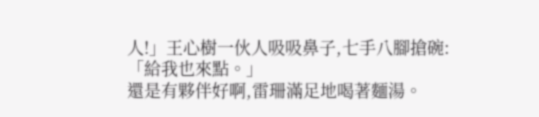人!」王心樹一伙人吸吸鼻子,七手八腳搶碗:「給我也來點。」
還是有夥伴好啊,雷珊滿足地喝著麵湯。